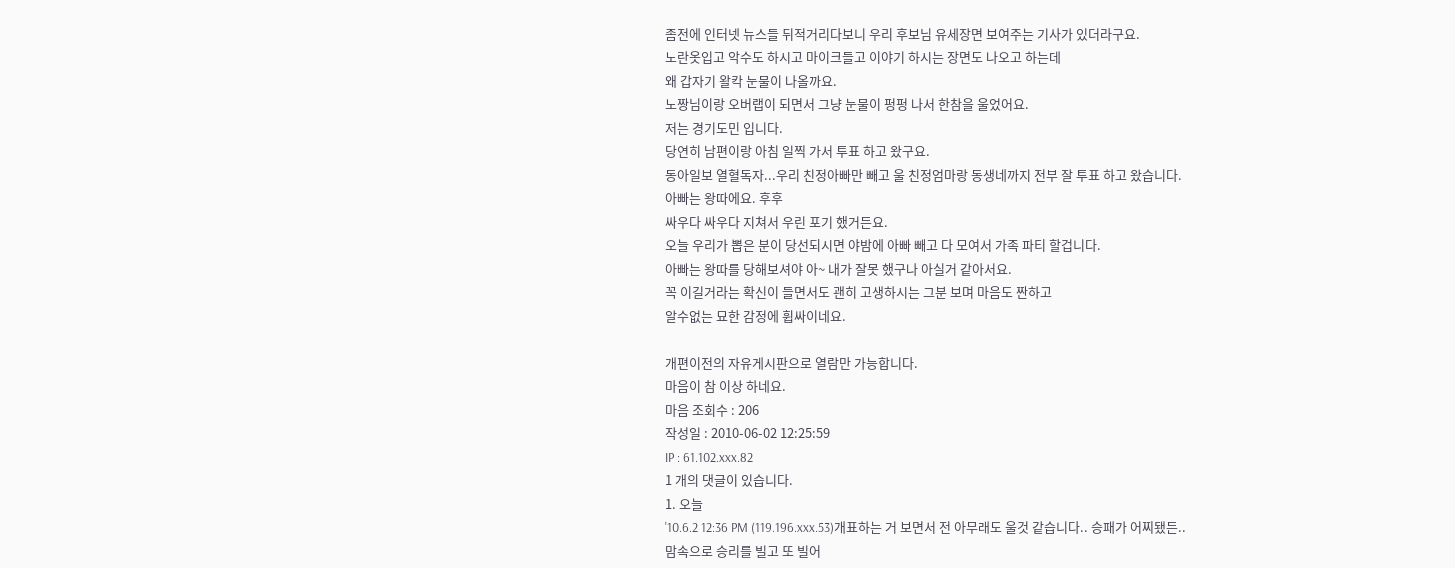좀전에 인터넷 뉴스들 뒤적거리다보니 우리 후보님 유세장면 보여주는 기사가 있더라구요.
노란옷입고 악수도 하시고 마이크들고 이야기 하시는 장면도 나오고 하는데
왜 갑자기 왈칵 눈물이 나올까요.
노짱님이랑 오버랩이 되면서 그냥 눈물이 펑펑 나서 한참을 울었어요.
저는 경기도민 입니다.
당연히 남편이랑 아침 일찍 가서 투표 하고 왔구요.
동아일보 열혈독자...우리 친정아빠만 빼고 울 친정엄마랑 동생네까지 전부 잘 투표 하고 왔습니다.
아빠는 왕따에요. 후후
싸우다 싸우다 지쳐서 우린 포기 했거든요.
오늘 우리가 뽑은 분이 당선되시면 야밤에 아빠 빼고 다 모여서 가족 파티 할겁니다.
아빠는 왕따를 당해보셔야 아~ 내가 잘못 했구나 아실거 같아서요.
꼭 이길거라는 확신이 들면서도 괜히 고생하시는 그분 보며 마음도 짠하고
알수없는 묘한 감정에 휩싸이네요.

개편이전의 자유게시판으로 열람만 가능합니다.
마음이 참 이상 하네요.
마음 조회수 : 206
작성일 : 2010-06-02 12:25:59
IP : 61.102.xxx.82
1 개의 댓글이 있습니다.
1. 오늘
'10.6.2 12:36 PM (119.196.xxx.53)개표하는 거 보면서 전 아무래도 울것 같습니다.. 승패가 어찌됐든..
맘속으로 승리를 빌고 또 빌어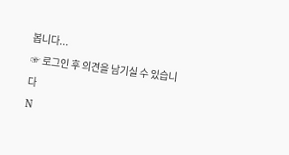봅니다...
☞ 로그인 후 의견을 남기실 수 있습니다
N